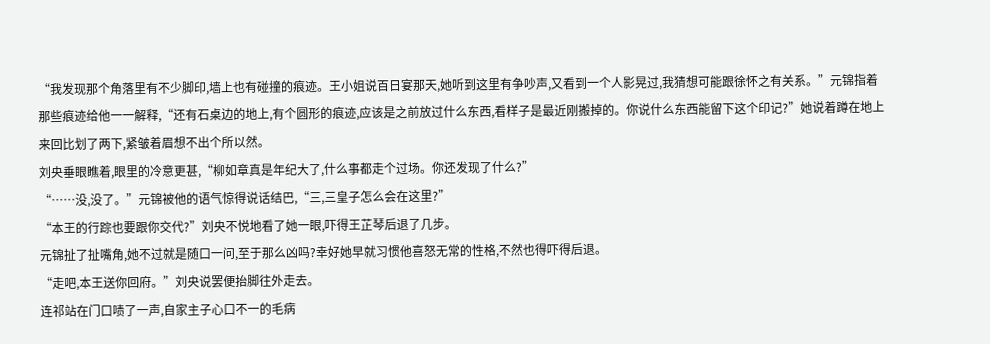“我发现那个角落里有不少脚印,墙上也有碰撞的痕迹。王小姐说百日宴那天,她听到这里有争吵声,又看到一个人影晃过,我猜想可能跟徐怀之有关系。”元锦指着那些痕迹给他一一解释,“还有石桌边的地上,有个圆形的痕迹,应该是之前放过什么东西,看样子是最近刚搬掉的。你说什么东西能留下这个印记?”她说着蹲在地上来回比划了两下,紧皱着眉想不出个所以然。
刘央垂眼瞧着,眼里的冷意更甚,“柳如章真是年纪大了,什么事都走个过场。你还发现了什么?”
“……没,没了。”元锦被他的语气惊得说话结巴,“三,三皇子怎么会在这里?”
“本王的行踪也要跟你交代?”刘央不悦地看了她一眼,吓得王芷琴后退了几步。
元锦扯了扯嘴角,她不过就是随口一问,至于那么凶吗?幸好她早就习惯他喜怒无常的性格,不然也得吓得后退。
“走吧,本王送你回府。”刘央说罢便抬脚往外走去。
连祁站在门口啧了一声,自家主子心口不一的毛病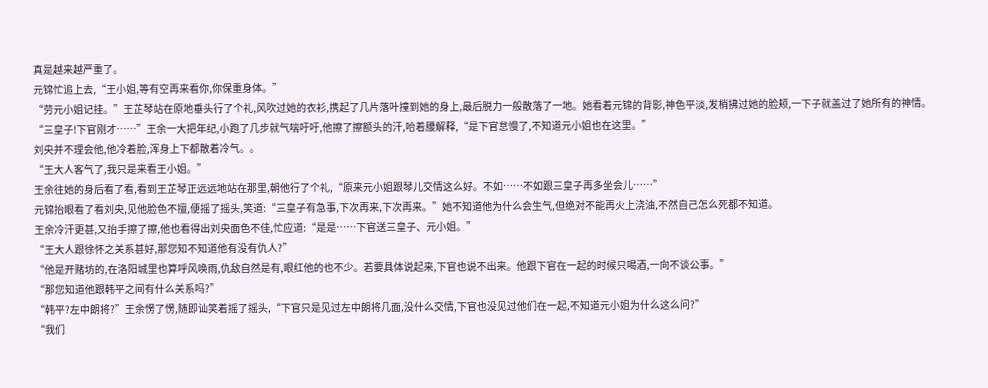真是越来越严重了。
元锦忙追上去,“王小姐,等有空再来看你,你保重身体。”
“劳元小姐记挂。”王芷琴站在原地垂头行了个礼,风吹过她的衣衫,携起了几片落叶撞到她的身上,最后脱力一般散落了一地。她看着元锦的背影,神色平淡,发梢拂过她的脸颊,一下子就盖过了她所有的神情。
“三皇子!下官刚才……”王余一大把年纪,小跑了几步就气喘吁吁,他擦了擦额头的汗,哈着腰解释,“是下官怠慢了,不知道元小姐也在这里。”
刘央并不理会他,他冷着脸,浑身上下都散着冷气。。
“王大人客气了,我只是来看王小姐。”
王余往她的身后看了看,看到王芷琴正远远地站在那里,朝他行了个礼,“原来元小姐跟琴儿交情这么好。不如……不如跟三皇子再多坐会儿……”
元锦抬眼看了看刘央,见他脸色不擅,便摇了摇头,笑道:“三皇子有急事,下次再来,下次再来。”她不知道他为什么会生气,但绝对不能再火上浇油,不然自己怎么死都不知道。
王余冷汗更甚,又抬手擦了擦,他也看得出刘央面色不佳,忙应道:“是是……下官送三皇子、元小姐。”
“王大人跟徐怀之关系甚好,那您知不知道他有没有仇人?”
“他是开赌坊的,在洛阳城里也算呼风唤雨,仇敌自然是有,眼红他的也不少。若要具体说起来,下官也说不出来。他跟下官在一起的时候只喝酒,一向不谈公事。”
“那您知道他跟韩平之间有什么关系吗?”
“韩平?左中朗将?”王余愣了愣,随即讪笑着摇了摇头,“下官只是见过左中朗将几面,没什么交情,下官也没见过他们在一起,不知道元小姐为什么这么问?”
“我们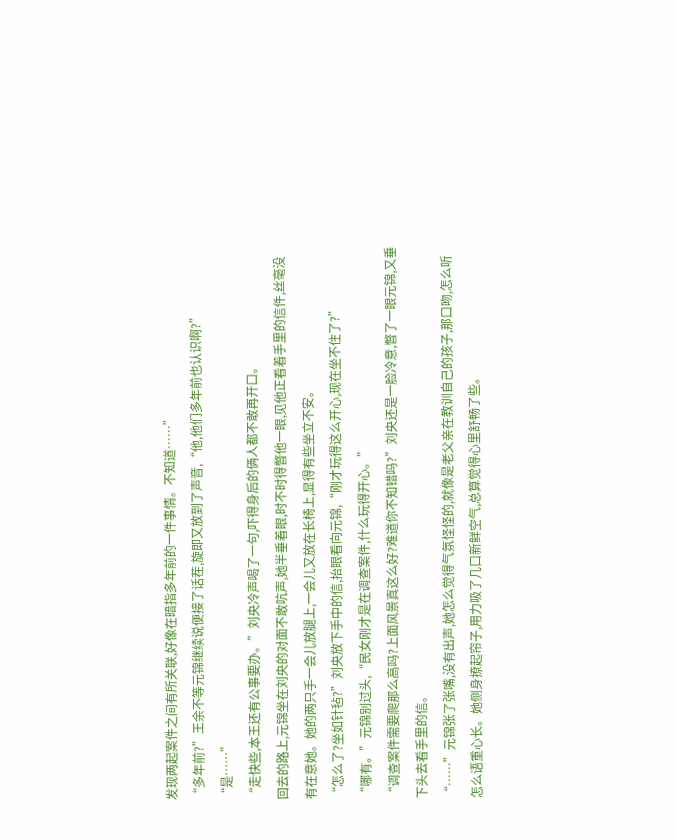发现两起案件之间有所关联,好像在暗指多年前的一件事情。不知道……”
“多年前?”王余不等元锦继续说便接了话茬,旋即又放到了声音,“他,他们多年前也认识啊?”
“是……”
“走快些,本王还有公事要办。”刘央冷声喝了一句,吓得身后的俩人都不敢再开口。
回去的路上,元锦坐在刘央的对面不敢吭声,她半垂着眼,时不时得瞥他一眼,见他正看着手里的信件,丝毫没有在意她。她的两只手一会儿放腿上,一会儿又放在长椅上,显得有些坐立不安。
“怎么了?坐如针毡?”刘央放下手中的信,抬眼看向元锦,“刚才玩得这么开心,现在坐不住了?”
“哪有。”元锦别过头,“民女刚才是在调查案件,什么玩得开心。”
“调查案件需要爬那么高吗?上面风景真这么好?难道你不知错吗?”刘央还是一脸冷意,瞥了一眼元锦,又垂下头去看手里的信。
“……”元锦张了张嘴,没有出声,她怎么觉得气氛怪怪的,就像是老父亲在教训自己的孩子,那口吻,怎么听怎么语重心长。她侧身撩起帘子,用力吸了几口新鲜空气,总算觉得心里舒畅了些。